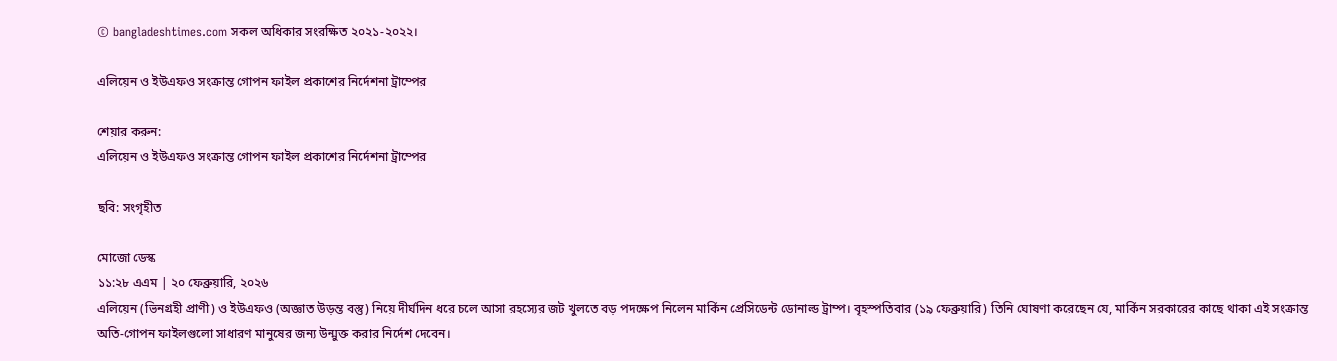© bangladeshtimes.com সকল অধিকার সংরক্ষিত ২০২১-২০২২।

এলিয়েন ও ইউএফও সংক্রান্ত গোপন ফাইল প্রকাশের নির্দেশনা ট্রাম্পের

শেয়ার করুন:
এলিয়েন ও ইউএফও সংক্রান্ত গোপন ফাইল প্রকাশের নির্দেশনা ট্রাম্পের

ছবি: সংগৃহীত

মোজো ডেস্ক
১১:২৮ এএম | ২০ ফেব্রুয়ারি, ২০২৬
এলিয়েন (ভিনগ্রহী প্রাণী) ও ইউএফও (অজ্ঞাত উড়ন্ত বস্তু) নিয়ে দীর্ঘদিন ধরে চলে আসা রহস্যের জট খুলতে বড় পদক্ষেপ নিলেন মার্কিন প্রেসিডেন্ট ডোনাল্ড ট্রাম্প। বৃহস্পতিবার (১৯ ফেব্রুয়ারি) তিনি ঘোষণা করেছেন যে, মার্কিন সরকারের কাছে থাকা এই সংক্রান্ত অতি-গোপন ফাইলগুলো সাধারণ মানুষের জন্য উন্মুক্ত করার নির্দেশ দেবেন।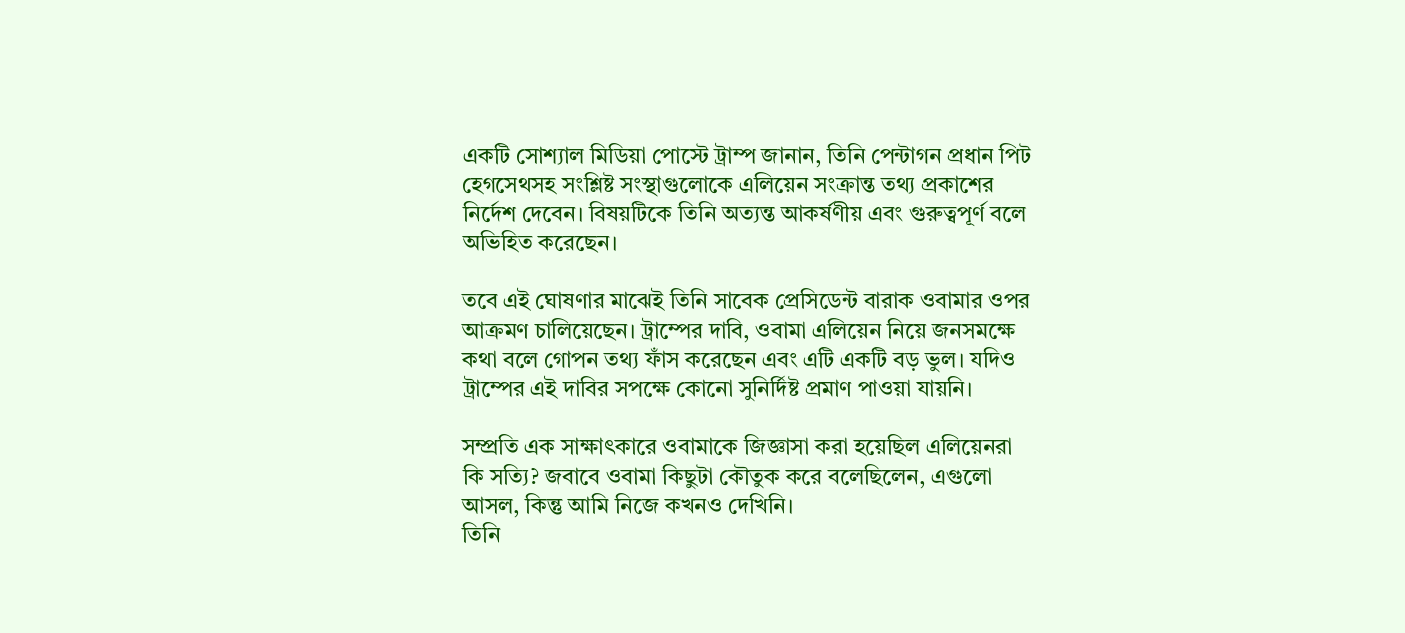একটি সোশ্যাল মিডিয়া পোস্টে ট্রাম্প জানান, তিনি পেন্টাগন প্রধান পিট হেগসেথসহ সংশ্লিষ্ট সংস্থাগুলোকে এলিয়েন সংক্রান্ত তথ্য প্রকাশের নির্দেশ দেবেন। বিষয়টিকে তিনি অত্যন্ত আকর্ষণীয় এবং গুরুত্বপূর্ণ বলে অভিহিত করেছেন।

তবে এই ঘোষণার মাঝেই তিনি সাবেক প্রেসিডেন্ট বারাক ওবামার ওপর আক্রমণ চালিয়েছেন। ট্রাম্পের দাবি, ওবামা এলিয়েন নিয়ে জনসমক্ষে কথা বলে গোপন তথ্য ফাঁস করেছেন এবং এটি একটি বড় ভুল। যদিও ট্রাম্পের এই দাবির সপক্ষে কোনো সুনির্দিষ্ট প্রমাণ পাওয়া যায়নি।

সম্প্রতি এক সাক্ষাৎকারে ওবামাকে জিজ্ঞাসা করা হয়েছিল এলিয়েনরা কি সত্যি? জবাবে ওবামা কিছুটা কৌতুক করে বলেছিলেন, এগুলো আসল, কিন্তু আমি নিজে কখনও দেখিনি।
তিনি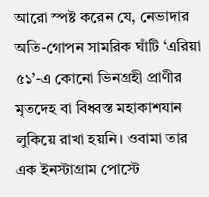আরো স্পষ্ট করেন যে, নেভাদার অতি-গোপন সামরিক ঘাঁটি ‘এরিয়া ৫১’-এ কোনো ভিনগ্রহী প্রাণীর মৃতদেহ বা বিধ্বস্ত মহাকাশযান লুকিয়ে রাখা হয়নি। ওবামা তার এক ইনস্টাগ্রাম পোস্টে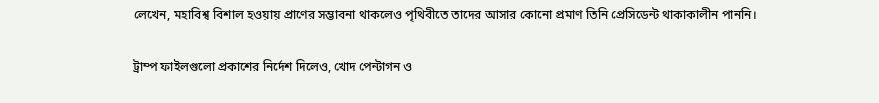লেখেন, মহাবিশ্ব বিশাল হওয়ায় প্রাণের সম্ভাবনা থাকলেও পৃথিবীতে তাদের আসার কোনো প্রমাণ তিনি প্রেসিডেন্ট থাকাকালীন পাননি।

ট্রাম্প ফাইলগুলো প্রকাশের নির্দেশ দিলেও, খোদ পেন্টাগন ও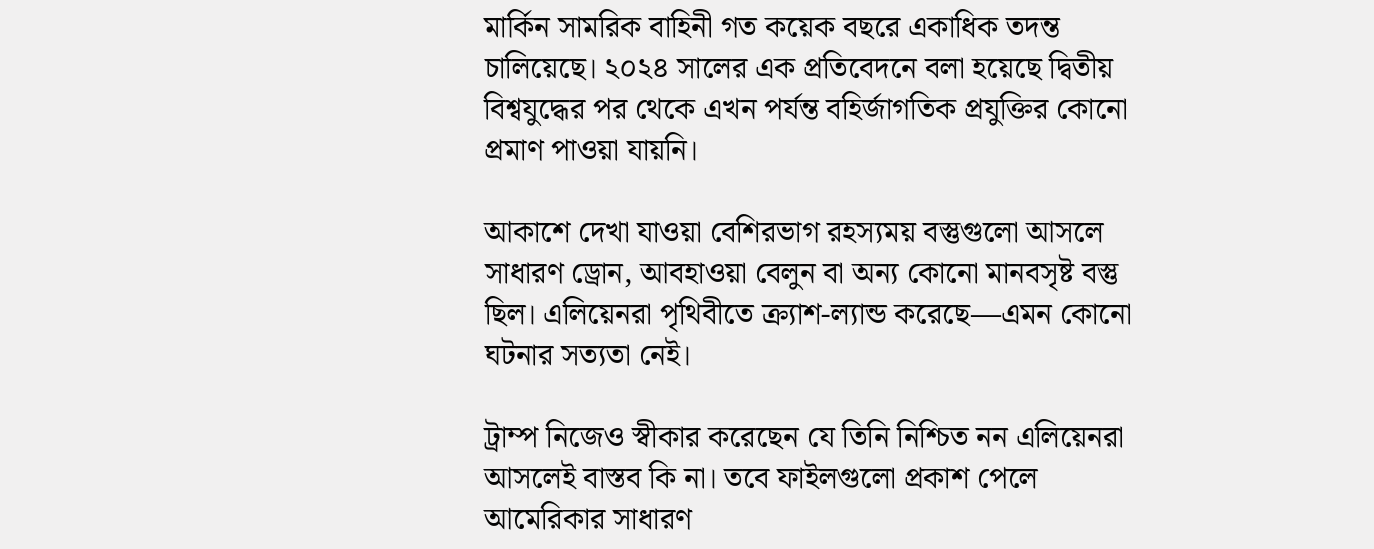মার্কিন সামরিক বাহিনী গত কয়েক বছরে একাধিক তদন্ত চালিয়েছে। ২০২৪ সালের এক প্রতিবেদনে বলা হয়েছে দ্বিতীয় বিশ্বযুদ্ধের পর থেকে এখন পর্যন্ত বহির্জাগতিক প্রযুক্তির কোনো প্রমাণ পাওয়া যায়নি।

আকাশে দেখা যাওয়া বেশিরভাগ রহস্যময় বস্তুগুলো আসলে সাধারণ ড্রোন, আবহাওয়া বেলুন বা অন্য কোনো মানবসৃষ্ট বস্তু ছিল। এলিয়েনরা পৃথিবীতে ক্র্যাশ-ল্যান্ড করেছে—এমন কোনো ঘটনার সত্যতা নেই।

ট্রাম্প নিজেও স্বীকার করেছেন যে তিনি নিশ্চিত নন এলিয়েনরা আসলেই বাস্তব কি না। তবে ফাইলগুলো প্রকাশ পেলে আমেরিকার সাধারণ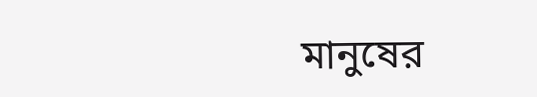মানুষের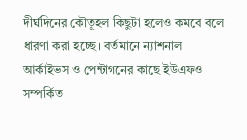দীর্ঘদিনের কৌতূহল কিছুটা হলেও কমবে বলে ধারণা করা হচ্ছে। বর্তমানে ন্যাশনাল আর্কাইভস ও পেন্টাগনের কাছে ইউএফও সম্পর্কিত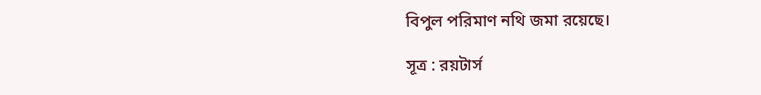বিপুল পরিমাণ নথি জমা রয়েছে।

সূত্র : রয়টার্স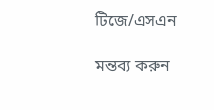টিজে/এসএন

মন্তব্য করুন